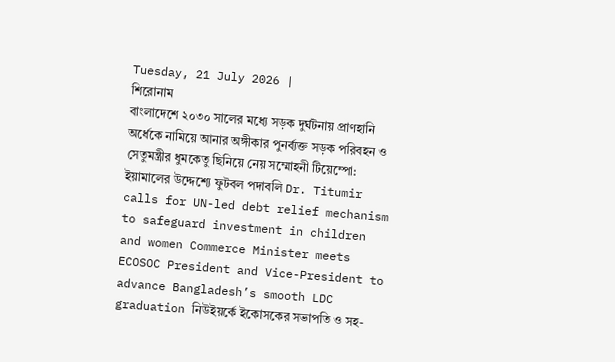Tuesday, 21 July 2026 |
শিরোনাম
বাংলাদেশে ২০৩০ সালের মধ্যে সড়ক দুর্ঘটনায় প্রাণহানি অর্ধেকে নামিয়ে আনার অঙ্গীকার পুনর্ব্যক্ত সড়ক পরিবহন ও সেতুমন্ত্রীর ধুমকেতু ছিনিয়ে নেয় সম্মোহনী টিয়েম্পো: ইয়ামালের উদ্দেশ্যে ফুটবল পদাবলি Dr. Titumir calls for UN-led debt relief mechanism to safeguard investment in children and women Commerce Minister meets ECOSOC President and Vice-President to advance Bangladesh’s smooth LDC graduation নিউইয়র্কে ইকোসকের সভাপতি ও সহ-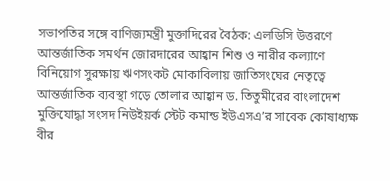সভাপতির সঙ্গে বাণিজ্যমন্ত্রী মুক্তাদিরের বৈঠক: এলডিসি উত্তরণে আন্তর্জাতিক সমর্থন জোরদারের আহ্বান শিশু ও নারীর কল্যাণে বিনিয়োগ সুরক্ষায় ঋণসংকট মোকাবিলায় জাতিসংঘের নেতৃত্বে আন্তর্জাতিক ব্যবস্থা গড়ে তোলার আহ্বান ড. তিতুমীরের বাংলাদেশ মুক্তিযোদ্ধা সংসদ নিউইয়র্ক স্টেট কমান্ড ইউএসএ’র সাবেক কোষাধ্যক্ষ বীর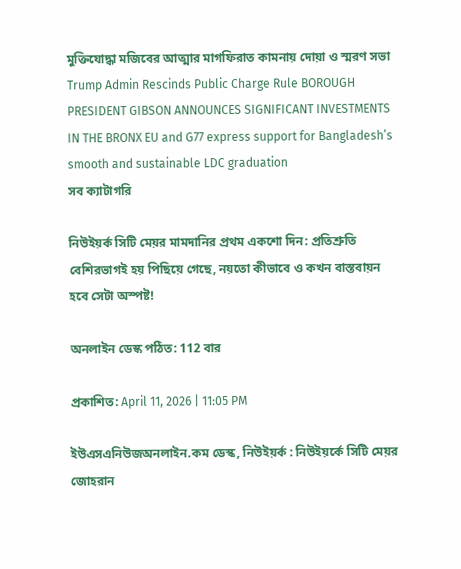মুক্তিযোদ্ধা মজিবের আত্মার মাগফিরাত কামনায় দোয়া ও স্মরণ সভা Trump Admin Rescinds Public Charge Rule BOROUGH PRESIDENT GIBSON ANNOUNCES SIGNIFICANT INVESTMENTS IN THE BRONX EU and G77 express support for Bangladesh’s smooth and sustainable LDC graduation
সব ক্যাটাগরি

নিউইয়র্ক সিটি মেয়র মামদানির প্রথম একশো দিন: প্রতিশ্রুতি বেশিরভাগই হয় পিছিয়ে গেছে, নয়তো কীভাবে ও কখন বাস্তবায়ন হবে সেটা অস্পষ্ট!

অনলাইন ডেস্ক পঠিত: 112 বার

প্রকাশিত: April 11, 2026 | 11:05 PM

ইউএসএনিউজঅনলাইন.কম ডেস্ক, নিউইয়র্ক : নিউইয়র্কে সিটি মেয়র জোহরান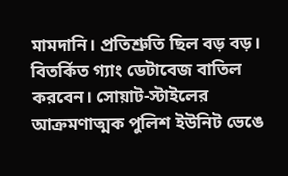মামদানি। প্রতিশ্রুতি ছিল বড় বড়। বিতর্কিত গ্যাং ডেটাবেজ বাতিল করবেন। সোয়াট-স্টাইলের আক্রমণাত্মক পুলিশ ইউনিট ভেঙে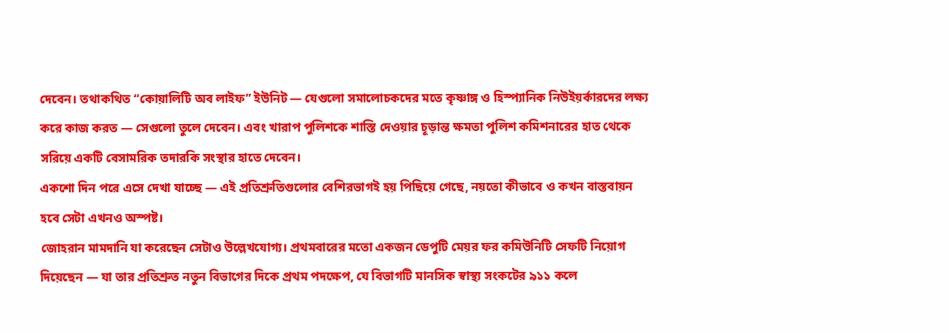দেবেন। তথাকথিত “কোয়ালিটি অব লাইফ” ইউনিট — যেগুলো সমালোচকদের মতে কৃষ্ণাঙ্গ ও হিস্প্যানিক নিউইয়র্কারদের লক্ষ্য করে কাজ করত — সেগুলো তুলে দেবেন। এবং খারাপ পুলিশকে শাস্তি দেওয়ার চূড়ান্ত ক্ষমতা পুলিশ কমিশনারের হাত থেকে সরিয়ে একটি বেসামরিক তদারকি সংস্থার হাতে দেবেন।
একশো দিন পরে এসে দেখা যাচ্ছে — এই প্রতিশ্রুতিগুলোর বেশিরভাগই হয় পিছিয়ে গেছে, নয়তো কীভাবে ও কখন বাস্তবায়ন হবে সেটা এখনও অস্পষ্ট।
জোহরান মামদানি যা করেছেন সেটাও উল্লেখযোগ্য। প্রথমবারের মতো একজন ডেপুটি মেয়র ফর কমিউনিটি সেফটি নিয়োগ দিয়েছেন — যা তার প্রতিশ্রুত নতুন বিভাগের দিকে প্রথম পদক্ষেপ, যে বিভাগটি মানসিক স্বাস্থ্য সংকটের ৯১১ কলে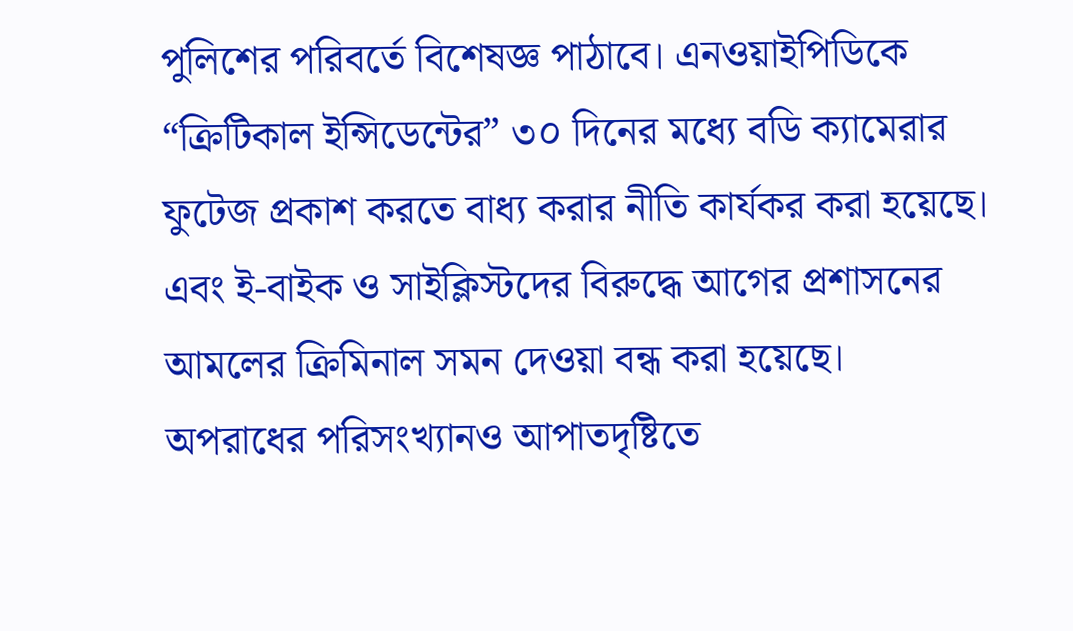পুলিশের পরিবর্তে বিশেষজ্ঞ পাঠাবে। এনওয়াইপিডিকে “ক্রিটিকাল ইন্সিডেন্টের” ৩০ দিনের মধ্যে বডি ক্যামেরার ফুটেজ প্রকাশ করতে বাধ্য করার নীতি কার্যকর করা হয়েছে। এবং ই-বাইক ও সাইক্লিস্টদের বিরুদ্ধে আগের প্রশাসনের আমলের ক্রিমিনাল সমন দেওয়া বন্ধ করা হয়েছে।
অপরাধের পরিসংখ্যানও আপাতদৃষ্টিতে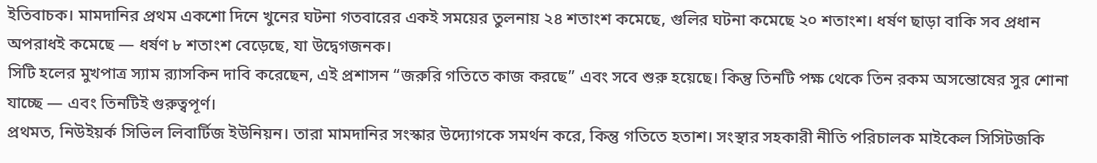ইতিবাচক। মামদানির প্রথম একশো দিনে খুনের ঘটনা গতবারের একই সময়ের তুলনায় ২৪ শতাংশ কমেছে, গুলির ঘটনা কমেছে ২০ শতাংশ। ধর্ষণ ছাড়া বাকি সব প্রধান অপরাধই কমেছে — ধর্ষণ ৮ শতাংশ বেড়েছে, যা উদ্বেগজনক।
সিটি হলের মুখপাত্র স্যাম র‍্যাসকিন দাবি করেছেন, এই প্রশাসন “জরুরি গতিতে কাজ করছে” এবং সবে শুরু হয়েছে। কিন্তু তিনটি পক্ষ থেকে তিন রকম অসন্তোষের সুর শোনা যাচ্ছে — এবং তিনটিই গুরুত্বপূর্ণ।
প্রথমত, নিউইয়র্ক সিভিল লিবার্টিজ ইউনিয়ন। তারা মামদানির সংস্কার উদ্যোগকে সমর্থন করে, কিন্তু গতিতে হতাশ। সংস্থার সহকারী নীতি পরিচালক মাইকেল সিসিটজকি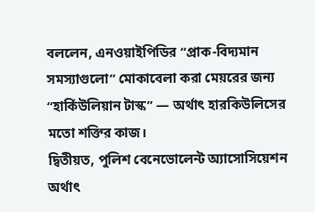বললেন, এনওয়াইপিডির “প্রাক-বিদ্যমান সমস্যাগুলো” মোকাবেলা করা মেয়রের জন্য “হার্কিউলিয়ান টাস্ক” — অর্থাৎ হারকিউলিসের মতো শক্তির কাজ।
দ্বিতীয়ত, পুলিশ বেনেভোলেন্ট অ্যাসোসিয়েশন অর্থাৎ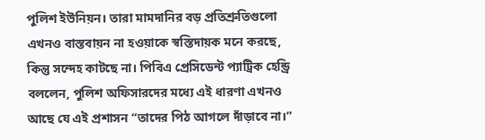পুলিশ ইউনিয়ন। তারা মামদানির বড় প্রতিশ্রুতিগুলো এখনও বাস্তবায়ন না হওয়াকে স্বস্তিদায়ক মনে করছে, কিন্তু সন্দেহ কাটছে না। পিবিএ প্রেসিডেন্ট প্যাট্রিক হেন্ড্রি বললেন, পুলিশ অফিসারদের মধ্যে এই ধারণা এখনও আছে যে এই প্রশাসন “তাদের পিঠ আগলে দাঁড়াবে না।”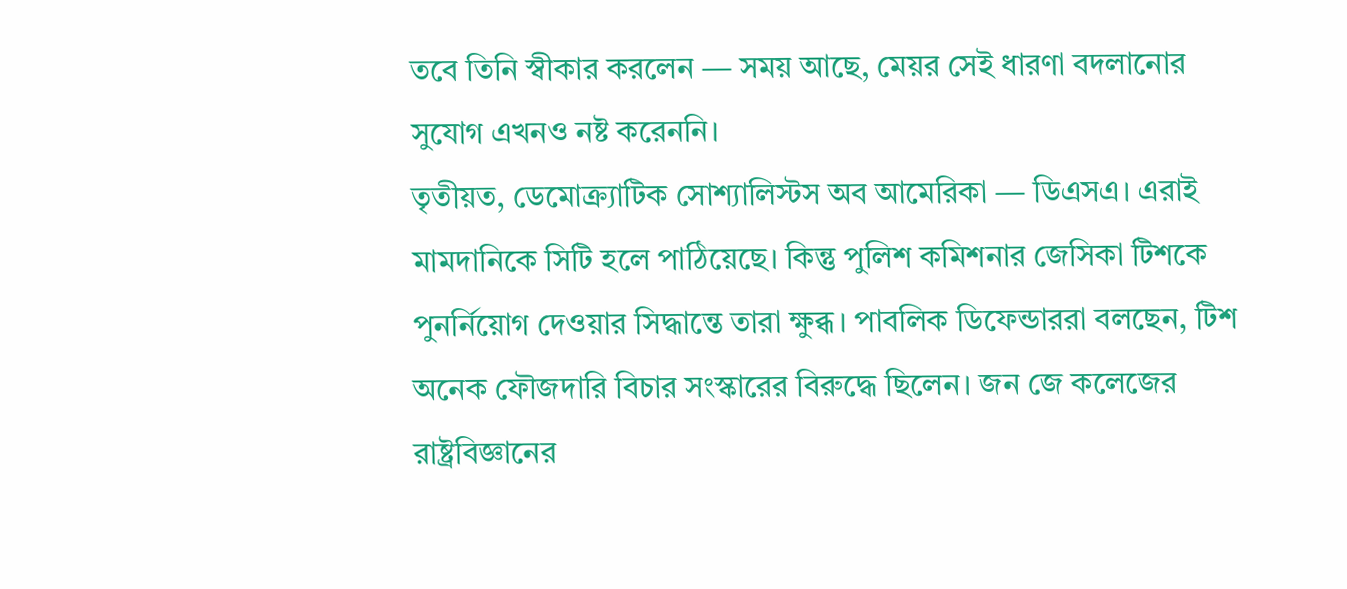তবে তিনি স্বীকার করলেন — সময় আছে, মেয়র সেই ধারণা বদলানোর সুযোগ এখনও নষ্ট করেননি।
তৃতীয়ত, ডেমোক্র্যাটিক সোশ্যালিস্টস অব আমেরিকা — ডিএসএ। এরাই মামদানিকে সিটি হলে পাঠিয়েছে। কিন্তু পুলিশ কমিশনার জেসিকা টিশকে পুনর্নিয়োগ দেওয়ার সিদ্ধান্তে তারা ক্ষুব্ধ। পাবলিক ডিফেন্ডাররা বলছেন, টিশ অনেক ফৌজদারি বিচার সংস্কারের বিরুদ্ধে ছিলেন। জন জে কলেজের রাষ্ট্রবিজ্ঞানের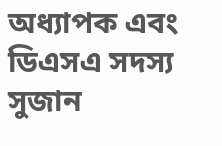অধ্যাপক এবং ডিএসএ সদস্য সুজান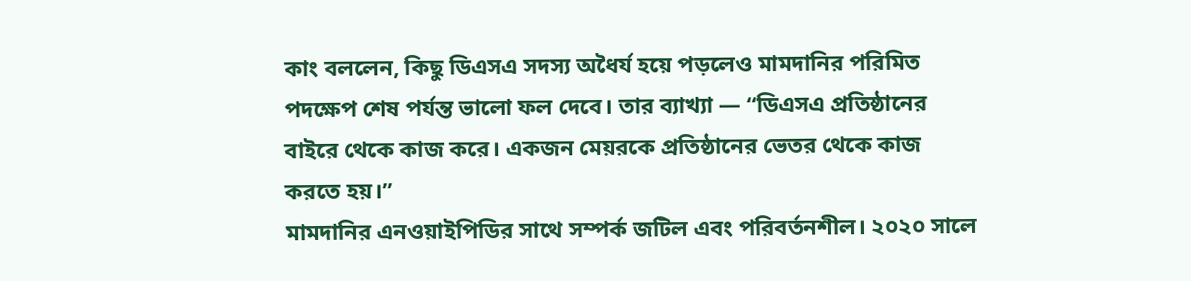কাং বললেন, কিছু ডিএসএ সদস্য অধৈর্য হয়ে পড়লেও মামদানির পরিমিত পদক্ষেপ শেষ পর্যন্ত ভালো ফল দেবে। তার ব্যাখ্যা — “ডিএসএ প্রতিষ্ঠানের বাইরে থেকে কাজ করে। একজন মেয়রকে প্রতিষ্ঠানের ভেতর থেকে কাজ করতে হয়।”
মামদানির এনওয়াইপিডির সাথে সম্পর্ক জটিল এবং পরিবর্তনশীল। ২০২০ সালে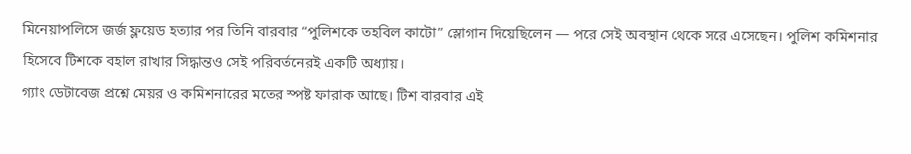মিনেয়াপলিসে জর্জ ফ্লয়েড হত্যার পর তিনি বারবার “পুলিশকে তহবিল কাটো” স্লোগান দিয়েছিলেন — পরে সেই অবস্থান থেকে সরে এসেছেন। পুলিশ কমিশনার হিসেবে টিশকে বহাল রাখার সিদ্ধান্তও সেই পরিবর্তনেরই একটি অধ্যায়।
গ্যাং ডেটাবেজ প্রশ্নে মেয়র ও কমিশনারের মতের স্পষ্ট ফারাক আছে। টিশ বারবার এই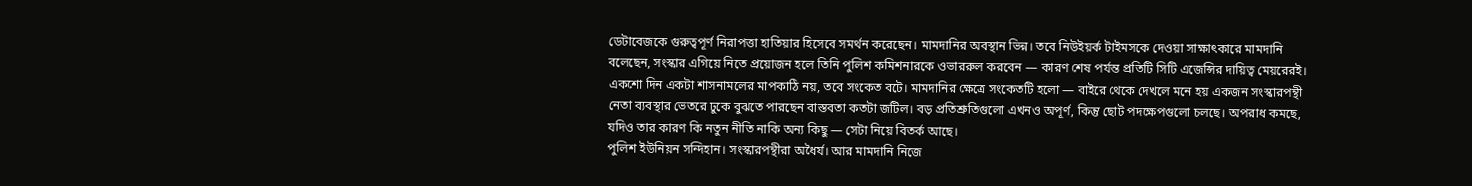ডেটাবেজকে গুরুত্বপূর্ণ নিরাপত্তা হাতিয়ার হিসেবে সমর্থন করেছেন। মামদানির অবস্থান ভিন্ন। তবে নিউইয়র্ক টাইমসকে দেওয়া সাক্ষাৎকারে মামদানি বলেছেন, সংস্কার এগিয়ে নিতে প্রয়োজন হলে তিনি পুলিশ কমিশনারকে ওভাররুল করবেন — কারণ শেষ পর্যন্ত প্রতিটি সিটি এজেন্সির দায়িত্ব মেয়রেরই।
একশো দিন একটা শাসনামলের মাপকাঠি নয়, তবে সংকেত বটে। মামদানির ক্ষেত্রে সংকেতটি হলো — বাইরে থেকে দেখলে মনে হয় একজন সংস্কারপন্থী নেতা ব্যবস্থার ভেতরে ঢুকে বুঝতে পারছেন বাস্তবতা কতটা জটিল। বড় প্রতিশ্রুতিগুলো এখনও অপূর্ণ, কিন্তু ছোট পদক্ষেপগুলো চলছে। অপরাধ কমছে, যদিও তার কারণ কি নতুন নীতি নাকি অন্য কিছু — সেটা নিয়ে বিতর্ক আছে।
পুলিশ ইউনিয়ন সন্দিহান। সংস্কারপন্থীরা অধৈর্য। আর মামদানি নিজে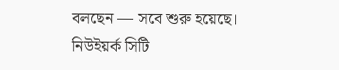বলছেন — সবে শুরু হয়েছে। নিউইয়র্ক সিটি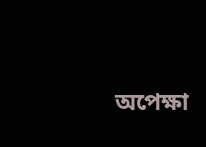অপেক্ষা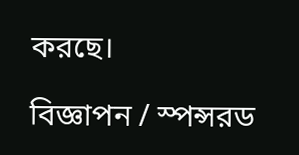করছে।

বিজ্ঞাপন / স্পন্সরড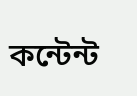কন্টেন্ট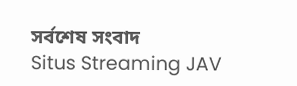সর্বশেষ সংবাদ
Situs Streaming JAV